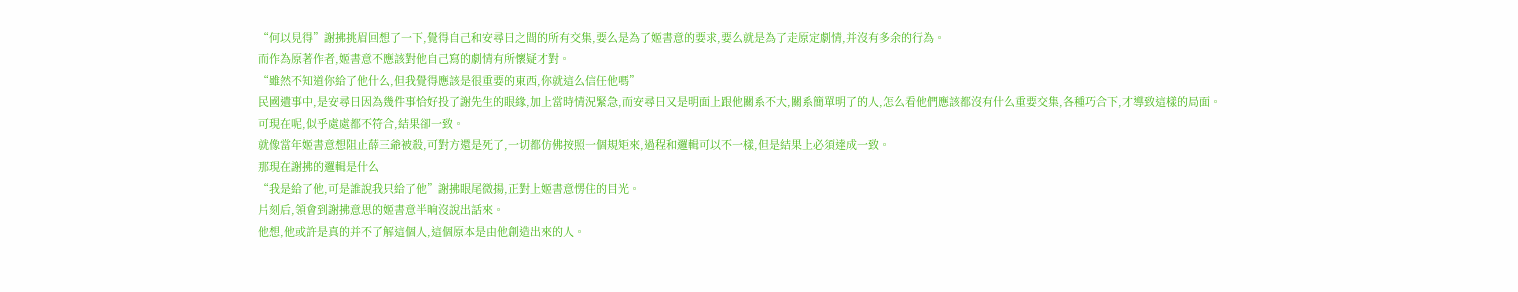“何以見得”謝拂挑眉回想了一下,覺得自己和安尋日之間的所有交集,要么是為了姬書意的要求,要么就是為了走原定劇情,并沒有多余的行為。
而作為原著作者,姬書意不應該對他自己寫的劇情有所懷疑才對。
“雖然不知道你給了他什么,但我覺得應該是很重要的東西,你就這么信任他嗎”
民國遺事中,是安尋日因為幾件事恰好投了謝先生的眼緣,加上當時情況緊急,而安尋日又是明面上跟他關系不大,關系簡單明了的人,怎么看他們應該都沒有什么重要交集,各種巧合下,才導致這樣的局面。
可現在呢,似乎處處都不符合,結果卻一致。
就像當年姬書意想阻止薛三爺被殺,可對方還是死了,一切都仿佛按照一個規矩來,過程和邏輯可以不一樣,但是結果上必須達成一致。
那現在謝拂的邏輯是什么
“我是給了他,可是誰說我只給了他”謝拂眼尾微揚,正對上姬書意愣住的目光。
片刻后,領會到謝拂意思的姬書意半晌沒說出話來。
他想,他或許是真的并不了解這個人,這個原本是由他創造出來的人。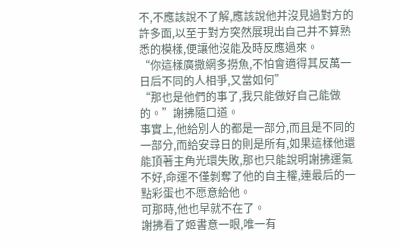不,不應該說不了解,應該說他并沒見過對方的許多面,以至于對方突然展現出自己并不算熟悉的模樣,便讓他沒能及時反應過來。
“你這樣廣撒網多撈魚,不怕會適得其反萬一日后不同的人相爭,又當如何”
“那也是他們的事了,我只能做好自己能做的。”謝拂隨口道。
事實上,他給別人的都是一部分,而且是不同的一部分,而給安尋日的則是所有,如果這樣他還能頂著主角光環失敗,那也只能說明謝拂運氣不好,命運不僅剝奪了他的自主權,連最后的一點彩蛋也不愿意給他。
可那時,他也早就不在了。
謝拂看了姬書意一眼,唯一有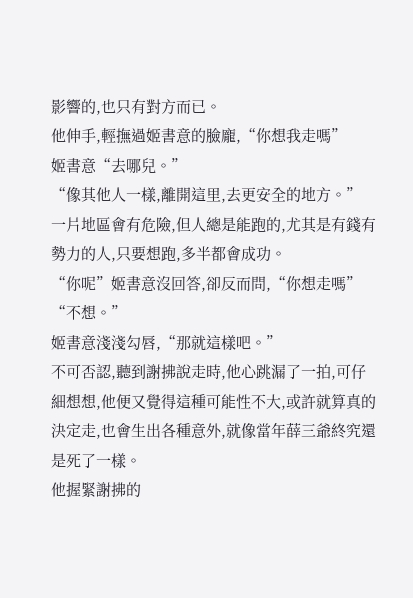影響的,也只有對方而已。
他伸手,輕撫過姬書意的臉龐,“你想我走嗎”
姬書意“去哪兒。”
“像其他人一樣,離開這里,去更安全的地方。”
一片地區會有危險,但人總是能跑的,尤其是有錢有勢力的人,只要想跑,多半都會成功。
“你呢”姬書意沒回答,卻反而問,“你想走嗎”
“不想。”
姬書意淺淺勾唇,“那就這樣吧。”
不可否認,聽到謝拂說走時,他心跳漏了一拍,可仔細想想,他便又覺得這種可能性不大,或許就算真的決定走,也會生出各種意外,就像當年薛三爺終究還是死了一樣。
他握緊謝拂的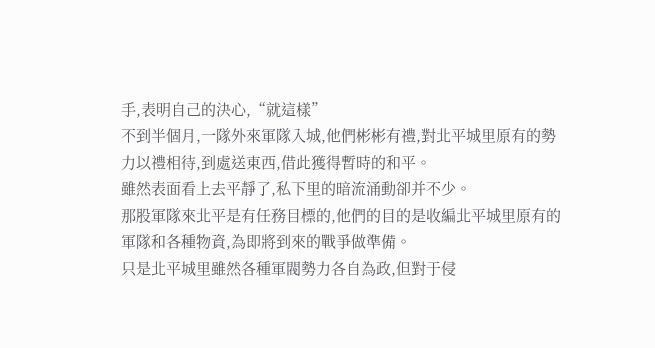手,表明自己的決心,“就這樣”
不到半個月,一隊外來軍隊入城,他們彬彬有禮,對北平城里原有的勢力以禮相待,到處送東西,借此獲得暫時的和平。
雖然表面看上去平靜了,私下里的暗流涌動卻并不少。
那股軍隊來北平是有任務目標的,他們的目的是收編北平城里原有的軍隊和各種物資,為即將到來的戰爭做準備。
只是北平城里雖然各種軍閥勢力各自為政,但對于侵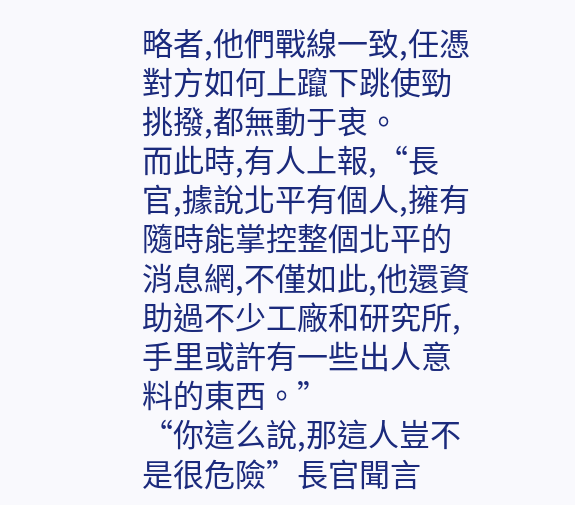略者,他們戰線一致,任憑對方如何上躥下跳使勁挑撥,都無動于衷。
而此時,有人上報,“長官,據說北平有個人,擁有隨時能掌控整個北平的消息網,不僅如此,他還資助過不少工廠和研究所,手里或許有一些出人意料的東西。”
“你這么說,那這人豈不是很危險”長官聞言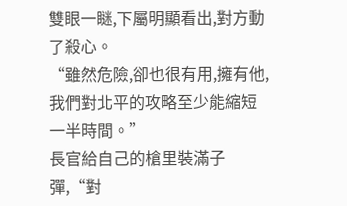雙眼一瞇,下屬明顯看出,對方動了殺心。
“雖然危險,卻也很有用,擁有他,我們對北平的攻略至少能縮短一半時間。”
長官給自己的槍里裝滿子彈,“對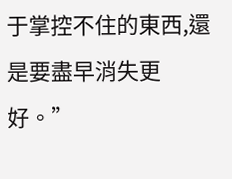于掌控不住的東西,還是要盡早消失更好。”